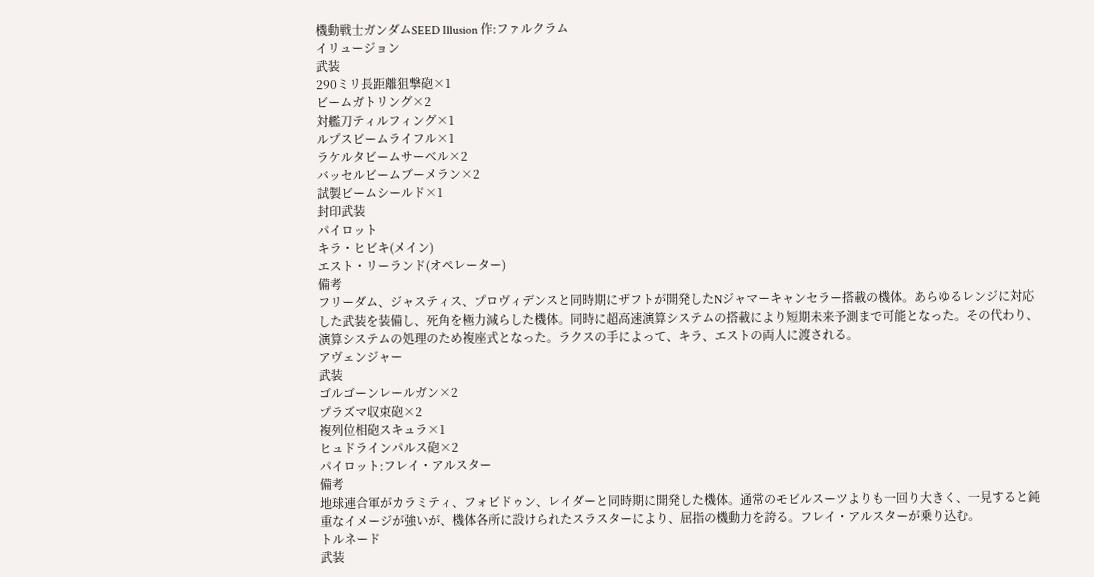機動戦士ガンダムSEED Illusion 作:ファルクラム
イリュージョン
武装
290ミリ長距離狙撃砲×1
ビームガトリング×2
対艦刀ティルフィング×1
ルプスビームライフル×1
ラケルタビームサーベル×2
バッセルビームブーメラン×2
試製ビームシールド×1
封印武装
パイロット
キラ・ヒビキ(メイン)
エスト・リーランド(オペレーター)
備考
フリーダム、ジャスティス、プロヴィデンスと同時期にザフトが開発したNジャマーキャンセラー搭載の機体。あらゆるレンジに対応した武装を装備し、死角を極力減らした機体。同時に超高速演算システムの搭載により短期未来予測まで可能となった。その代わり、演算システムの処理のため複座式となった。ラクスの手によって、キラ、エストの両人に渡される。
アヴェンジャー
武装
ゴルゴーンレールガン×2
プラズマ収束砲×2
複列位相砲スキュラ×1
ヒュドラインパルス砲×2
パイロット:フレイ・アルスター
備考
地球連合軍がカラミティ、フォビドゥン、レイダーと同時期に開発した機体。通常のモビルスーツよりも一回り大きく、一見すると鈍重なイメージが強いが、機体各所に設けられたスラスターにより、屈指の機動力を誇る。フレイ・アルスターが乗り込む。
トルネード
武装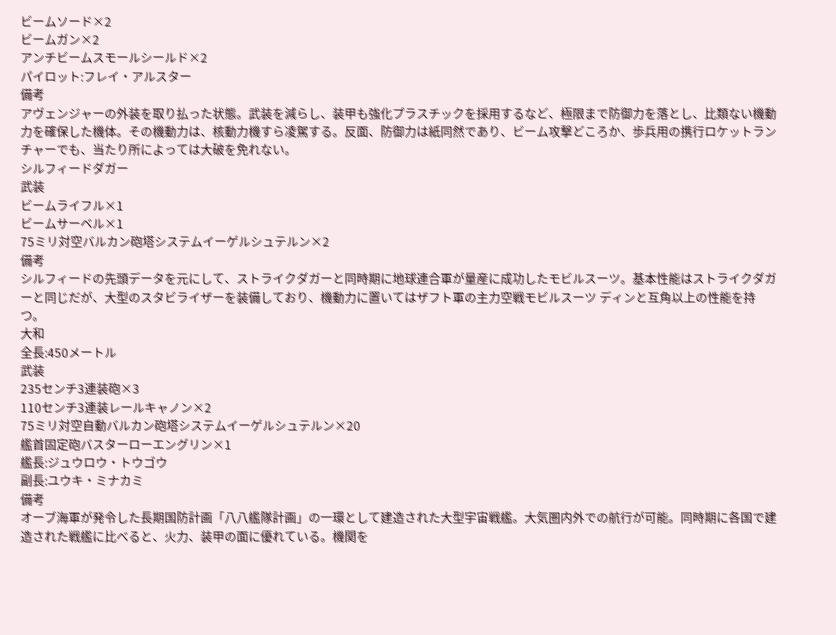ビームソード×2
ビームガン×2
アンチビームスモールシールド×2
パイロット:フレイ・アルスター
備考
アヴェンジャーの外装を取り払った状態。武装を減らし、装甲も強化プラスチックを採用するなど、極限まで防御力を落とし、比類ない機動力を確保した機体。その機動力は、核動力機すら凌駕する。反面、防御力は紙同然であり、ビーム攻撃どころか、歩兵用の携行ロケットランチャーでも、当たり所によっては大破を免れない。
シルフィードダガー
武装
ビームライフル×1
ビームサーベル×1
75ミリ対空バルカン砲塔システムイーゲルシュテルン×2
備考
シルフィードの先頭データを元にして、ストライクダガーと同時期に地球連合軍が量産に成功したモビルスーツ。基本性能はストライクダガーと同じだが、大型のスタビライザーを装備しており、機動力に置いてはザフト軍の主力空戦モビルスーツ ディンと互角以上の性能を持つ。
大和
全長:450メートル
武装
235センチ3連装砲×3
110センチ3連装レールキャノン×2
75ミリ対空自動バルカン砲塔システムイーゲルシュテルン×20
艦首固定砲バスターローエングリン×1
艦長:ジュウロウ・トウゴウ
副長:ユウキ・ミナカミ
備考
オーブ海軍が発令した長期国防計画「八八艦隊計画」の一環として建造された大型宇宙戦艦。大気圏内外での航行が可能。同時期に各国で建造された戦艦に比べると、火力、装甲の面に優れている。機関を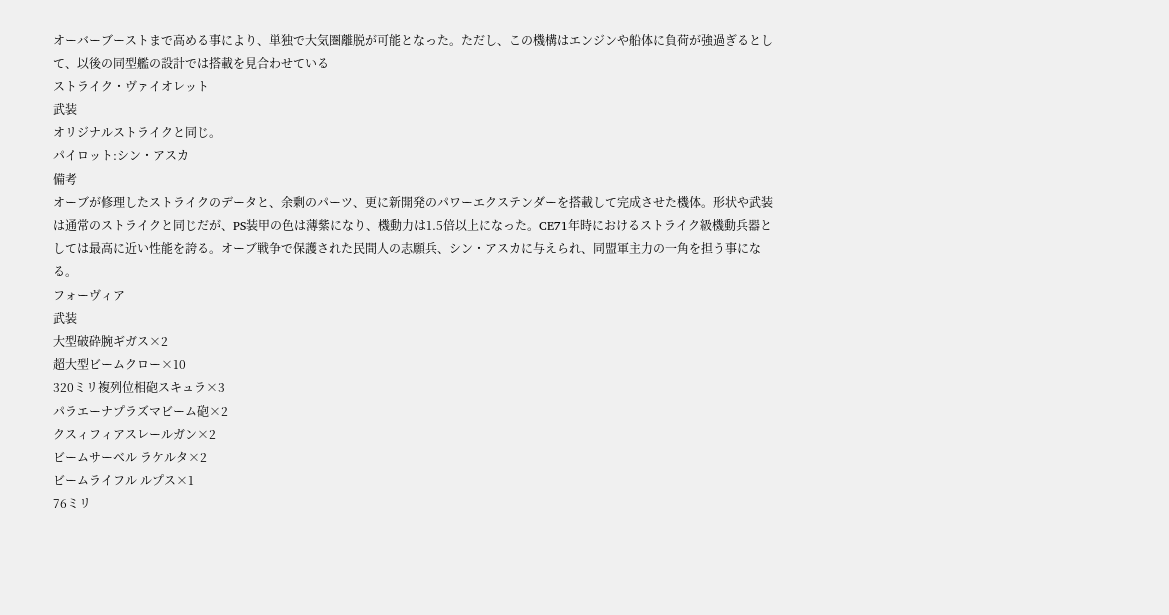オーバーブーストまで高める事により、単独で大気圏離脱が可能となった。ただし、この機構はエンジンや船体に負荷が強過ぎるとして、以後の同型艦の設計では搭載を見合わせている
ストライク・ヴァイオレット
武装
オリジナルストライクと同じ。
パイロット:シン・アスカ
備考
オーブが修理したストライクのデータと、余剰のパーツ、更に新開発のパワーエクステンダーを搭載して完成させた機体。形状や武装は通常のストライクと同じだが、PS装甲の色は薄紫になり、機動力は1.5倍以上になった。CE71年時におけるストライク級機動兵器としては最高に近い性能を誇る。オーブ戦争で保護された民間人の志願兵、シン・アスカに与えられ、同盟軍主力の一角を担う事になる。
フォーヴィア
武装
大型破砕腕ギガス×2
超大型ビームクロー×10
320ミリ複列位相砲スキュラ×3
パラエーナプラズマビーム砲×2
クスィフィアスレールガン×2
ビームサーベル ラケルタ×2
ビームライフル ルプス×1
76ミリ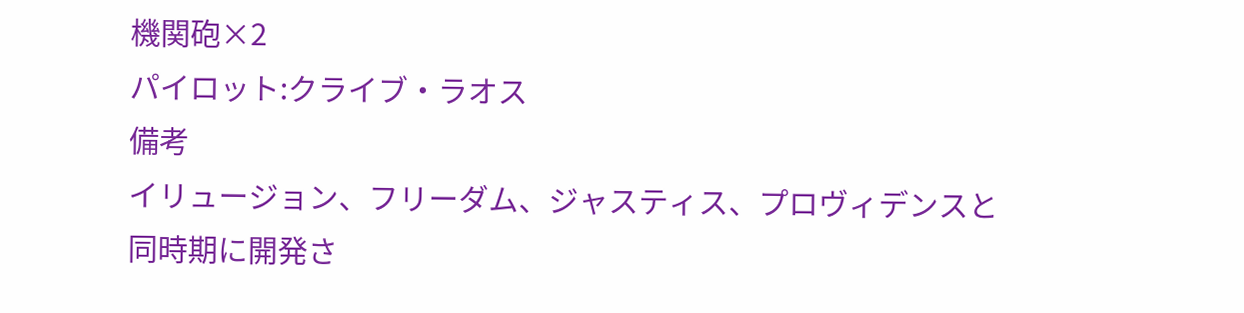機関砲×2
パイロット:クライブ・ラオス
備考
イリュージョン、フリーダム、ジャスティス、プロヴィデンスと同時期に開発さ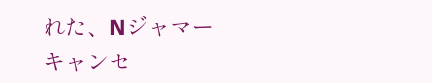れた、Nジャマーキャンセ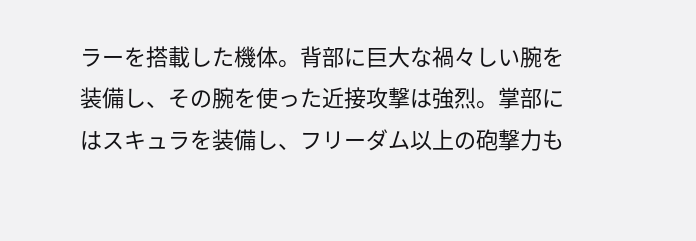ラーを搭載した機体。背部に巨大な禍々しい腕を装備し、その腕を使った近接攻撃は強烈。掌部にはスキュラを装備し、フリーダム以上の砲撃力も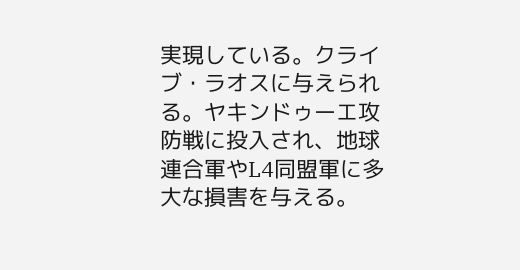実現している。クライブ・ラオスに与えられる。ヤキンドゥーエ攻防戦に投入され、地球連合軍やL4同盟軍に多大な損害を与える。